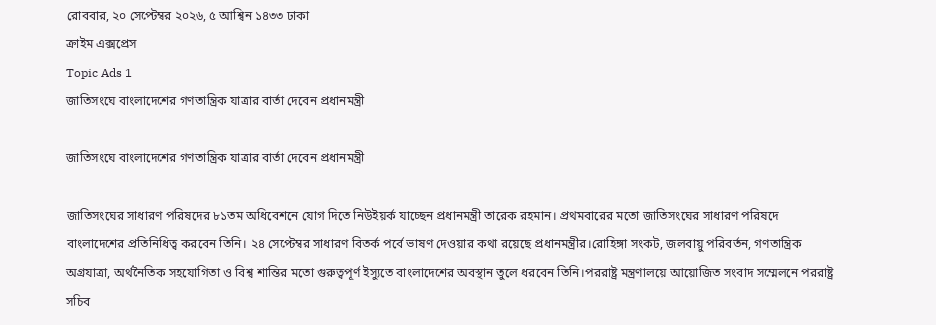রোববার, ২০ সেপ্টেম্বর ২০২৬, ৫ আশ্বিন ১৪৩৩ ঢাকা
ক্রাইম এক্সপ্রেস
Topic Ads 1
জাতিসংঘে বাংলাদেশের গণতান্ত্রিক যাত্রার বার্তা দেবেন প্রধানমন্ত্রী

জাতিসংঘে বাংলাদেশের গণতান্ত্রিক যাত্রার বার্তা দেবেন প্রধানমন্ত্রী

জাতিসংঘের সাধারণ পরিষদের ৮১তম অধিবেশনে যোগ দিতে নিউইয়র্ক যাচ্ছেন প্রধানমন্ত্রী তারেক রহমান। প্রথমবারের মতো জাতিসংঘের সাধারণ পরিষদে বাংলাদেশের প্রতিনিধিত্ব করবেন তিনি। ২৪ সেপ্টেম্বর সাধারণ বিতর্ক পর্বে ভাষণ দেওয়ার কথা রয়েছে প্রধানমন্ত্রীর।রোহিঙ্গা সংকট, জলবায়ু পরিবর্তন, গণতান্ত্রিক অগ্রযাত্রা, অর্থনৈতিক সহযোগিতা ও বিশ্ব শান্তির মতো গুরুত্বপূর্ণ ইস্যুতে বাংলাদেশের অবস্থান তুলে ধরবেন তিনি।পররাষ্ট্র মন্ত্রণালয়ে আয়োজিত সংবাদ সম্মেলনে পররাষ্ট্র সচিব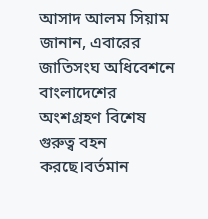আসাদ আলম সিয়াম জানান, এবারের জাতিসংঘ অধিবেশনে বাংলাদেশের অংশগ্রহণ বিশেষ গুরুত্ব বহন করছে।বর্তমান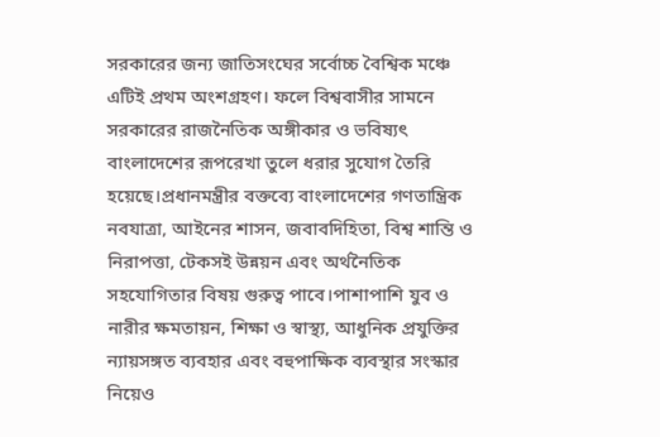সরকারের জন্য জাতিসংঘের সর্বোচ্চ বৈশ্বিক মঞ্চে এটিই প্রথম অংশগ্রহণ। ফলে বিশ্ববাসীর সামনে সরকারের রাজনৈতিক অঙ্গীকার ও ভবিষ্যৎ বাংলাদেশের রূপরেখা তুলে ধরার সুযোগ তৈরি হয়েছে।প্রধানমন্ত্রীর বক্তব্যে বাংলাদেশের গণতান্ত্রিক নবযাত্রা, আইনের শাসন, জবাবদিহিতা, বিশ্ব শান্তি ও নিরাপত্তা, টেকসই উন্নয়ন এবং অর্থনৈতিক সহযোগিতার বিষয় গুরুত্ব পাবে।পাশাপাশি যুব ও নারীর ক্ষমতায়ন, শিক্ষা ও স্বাস্থ্য, আধুনিক প্রযুক্তির ন্যায়সঙ্গত ব্যবহার এবং বহুপাক্ষিক ব্যবস্থার সংস্কার নিয়েও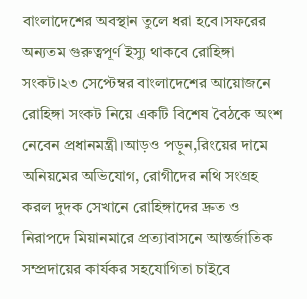বাংলাদেশের অবস্থান তুলে ধরা হবে।সফরের অন্যতম গুরুত্বপূর্ণ ইস্যু থাকবে রোহিঙ্গা সংকট।২৩ সেপ্টেম্বর বাংলাদেশের আয়োজনে রোহিঙ্গা সংকট নিয়ে একটি বিশেষ বৈঠকে অংশ নেবেন প্রধানমন্ত্রী।আড়ও পড়ুন,রিংয়ের দামে অনিয়মের অভিযোগ, রোগীদের নথি সংগ্রহ করল দুদক সেখানে রোহিঙ্গাদের দ্রুত ও নিরাপদে মিয়ানমারে প্রত্যাবাসনে আন্তর্জাতিক সম্প্রদায়ের কার্যকর সহযোগিতা চাইবে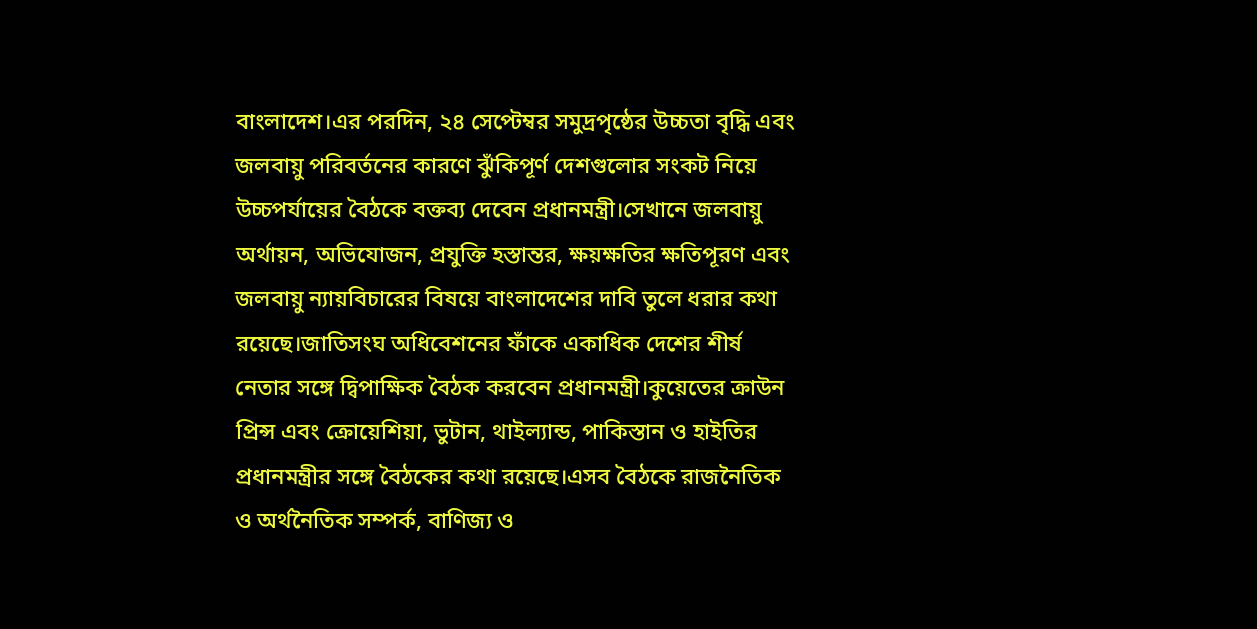বাংলাদেশ।এর পরদিন, ২৪ সেপ্টেম্বর সমুদ্রপৃষ্ঠের উচ্চতা বৃদ্ধি এবং জলবায়ু পরিবর্তনের কারণে ঝুঁকিপূর্ণ দেশগুলোর সংকট নিয়ে উচ্চপর্যায়ের বৈঠকে বক্তব্য দেবেন প্রধানমন্ত্রী।সেখানে জলবায়ু অর্থায়ন, অভিযোজন, প্রযুক্তি হস্তান্তর, ক্ষয়ক্ষতির ক্ষতিপূরণ এবং জলবায়ু ন্যায়বিচারের বিষয়ে বাংলাদেশের দাবি তুলে ধরার কথা রয়েছে।জাতিসংঘ অধিবেশনের ফাঁকে একাধিক দেশের শীর্ষ নেতার সঙ্গে দ্বিপাক্ষিক বৈঠক করবেন প্রধানমন্ত্রী।কুয়েতের ক্রাউন প্রিন্স এবং ক্রোয়েশিয়া, ভুটান, থাইল্যান্ড, পাকিস্তান ও হাইতির প্রধানমন্ত্রীর সঙ্গে বৈঠকের কথা রয়েছে।এসব বৈঠকে রাজনৈতিক ও অর্থনৈতিক সম্পর্ক, বাণিজ্য ও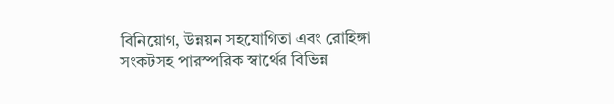বিনিয়োগ, উন্নয়ন সহযোগিতা এবং রোহিঙ্গা সংকটসহ পারস্পরিক স্বার্থের বিভিন্ন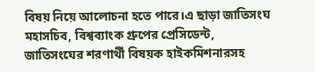বিষয় নিয়ে আলোচনা হতে পারে।এ ছাড়া জাতিসংঘ মহাসচিব, বিশ্বব্যাংক গ্রুপের প্রেসিডেন্ট, জাতিসংঘের শরণার্থী বিষয়ক হাইকমিশনারসহ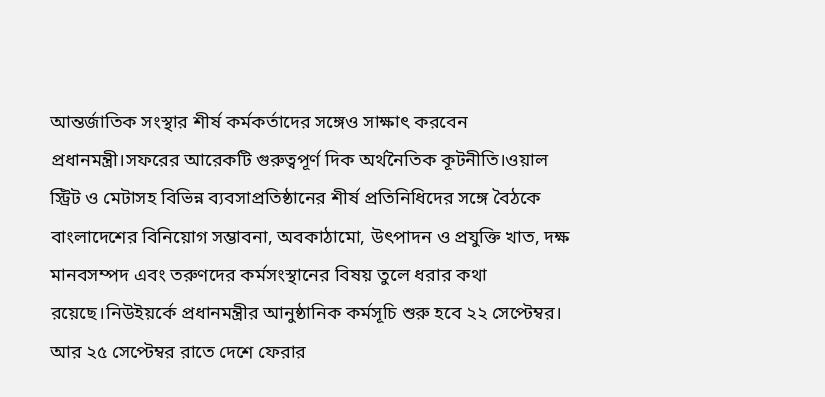আন্তর্জাতিক সংস্থার শীর্ষ কর্মকর্তাদের সঙ্গেও সাক্ষাৎ করবেন প্রধানমন্ত্রী।সফরের আরেকটি গুরুত্বপূর্ণ দিক অর্থনৈতিক কূটনীতি।ওয়াল স্ট্রিট ও মেটাসহ বিভিন্ন ব্যবসাপ্রতিষ্ঠানের শীর্ষ প্রতিনিধিদের সঙ্গে বৈঠকে বাংলাদেশের বিনিয়োগ সম্ভাবনা, অবকাঠামো, উৎপাদন ও প্রযুক্তি খাত, দক্ষ মানবসম্পদ এবং তরুণদের কর্মসংস্থানের বিষয় তুলে ধরার কথা রয়েছে।নিউইয়র্কে প্রধানমন্ত্রীর আনুষ্ঠানিক কর্মসূচি শুরু হবে ২২ সেপ্টেম্বর। আর ২৫ সেপ্টেম্বর রাতে দেশে ফেরার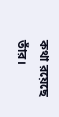কথা রয়েছে তাঁর।